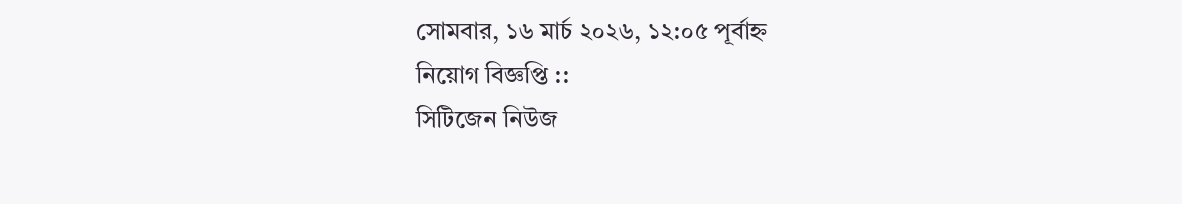সোমবার, ১৬ মার্চ ২০২৬, ১২:০৫ পূর্বাহ্ন
নিয়োগ বিজ্ঞপ্তি ::
সিটিজেন নিউজ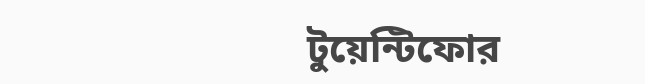টুয়েন্টিফোর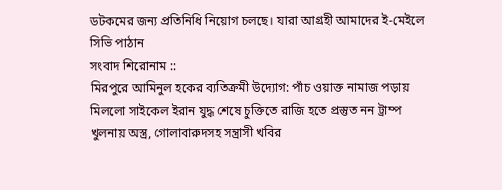ডটকমের জন্য প্রতিনিধি নিয়োগ চলছে। যারা আগ্রহী আমাদের ই-মেইলে সিভি পাঠান
সংবাদ শিরোনাম ::
মিরপুরে আমিনুল হকের ব্যতিক্রমী উদ্যোগ: পাঁচ ওয়াক্ত নামাজ পড়ায় মিললো সাইকেল ইরান যুদ্ধ শেষে চুক্তিতে রাজি হতে প্রস্তুত নন ট্রাম্প খুলনায় অস্ত্র, গোলাবারুদসহ সন্ত্রাসী খবির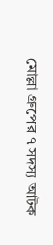মোল্লা গ্রুপের ৭ সদস্য আটক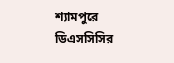শ্যামপুরে ডিএসসিসির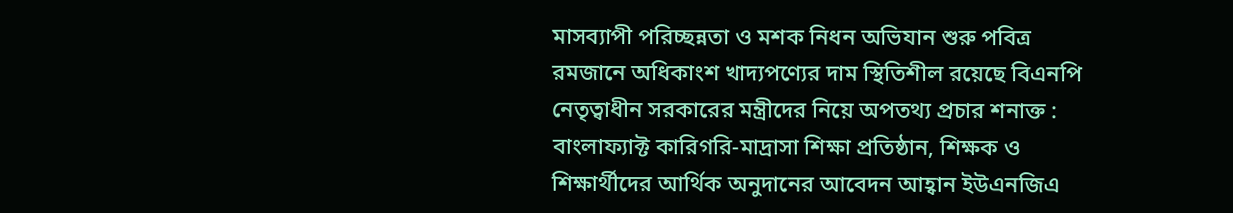মাসব্যাপী পরিচ্ছন্নতা ও মশক নিধন অভিযান শুরু পবিত্র রমজানে অধিকাংশ খাদ্যপণ্যের দাম স্থিতিশীল রয়েছে বিএনপি নেতৃত্বাধীন সরকারের মন্ত্রীদের নিয়ে অপতথ্য প্রচার শনাক্ত : বাংলাফ্যাক্ট কারিগরি-মাদ্রাসা শিক্ষা প্রতিষ্ঠান, শিক্ষক ও শিক্ষার্থীদের আর্থিক অনুদানের আবেদন আহ্বান ইউএনজিএ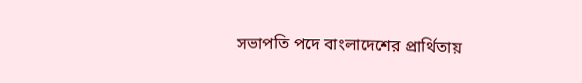সভাপতি পদে বাংলাদেশের প্রার্থিতায়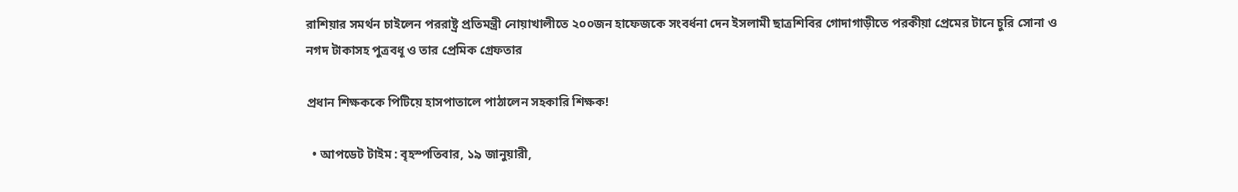রাশিয়ার সমর্থন চাইলেন পররাষ্ট্র প্রতিমন্ত্রী নোয়াখালীতে ২০০জন হাফেজকে সংবর্ধনা দেন ইসলামী ছাত্রশিবির গোদাগাড়ীতে পরকীয়া প্রেমের টানে চুরি সোনা ও নগদ টাকাসহ পুত্রবধূ ও তার প্রেমিক গ্রেফতার

প্রধান শিক্ষককে পিটিয়ে হাসপাতালে পাঠালেন সহকারি শিক্ষক!

  • আপডেট টাইম : বৃহস্পতিবার, ১৯ জানুয়ারী,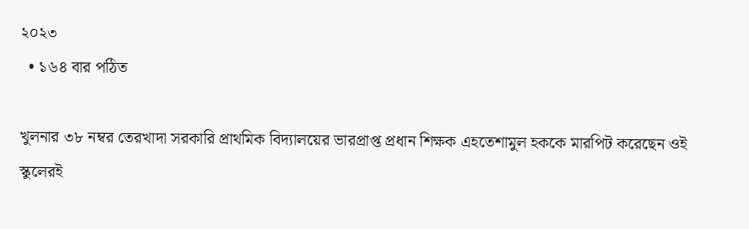২০২৩
  • ১৬৪ বার পঠিত

খুলনার ৩৮ নম্বর তেরখাদা সরকারি প্রাথমিক বিদ্যালয়ের ভারপ্রাপ্ত প্রধান শিক্ষক এহতেশামুল হককে মারপিট করেছেন ওই স্কুলেরই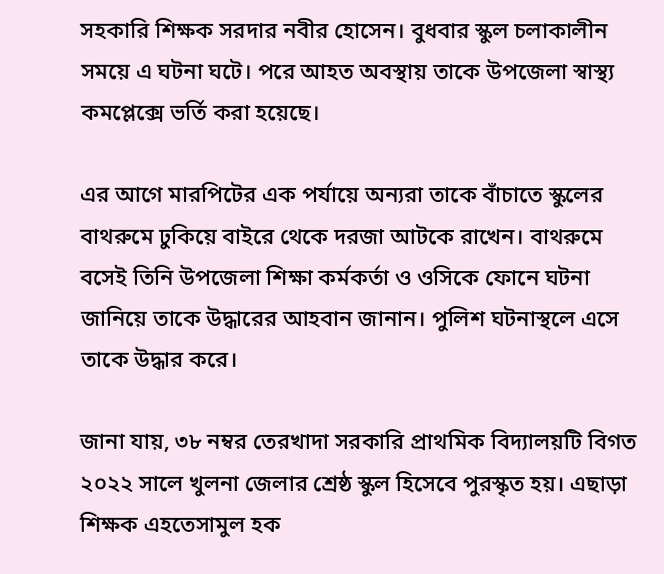সহকারি শিক্ষক সরদার নবীর হোসেন। বুধবার স্কুল চলাকালীন সময়ে এ ঘটনা ঘটে। পরে আহত অবস্থায় তাকে উপজেলা স্বাস্থ্য কমপ্লেক্সে ভর্তি করা হয়েছে।

এর আগে মারপিটের এক পর্যায়ে অন্যরা তাকে বাঁচাতে স্কুলের বাথরুমে ঢুকিয়ে বাইরে থেকে দরজা আটকে রাখেন। বাথরুমে বসেই তিনি উপজেলা শিক্ষা কর্মকর্তা ও ওসিকে ফোনে ঘটনা জানিয়ে তাকে উদ্ধারের আহবান জানান। পুলিশ ঘটনাস্থলে এসে তাকে উদ্ধার করে।

জানা যায়, ৩৮ নম্বর তেরখাদা সরকারি প্রাথমিক বিদ্যালয়টি বিগত ২০২২ সালে খুলনা জেলার শ্রেষ্ঠ স্কুল হিসেবে পুরস্কৃত হয়। এছাড়া শিক্ষক এহতেসামুল হক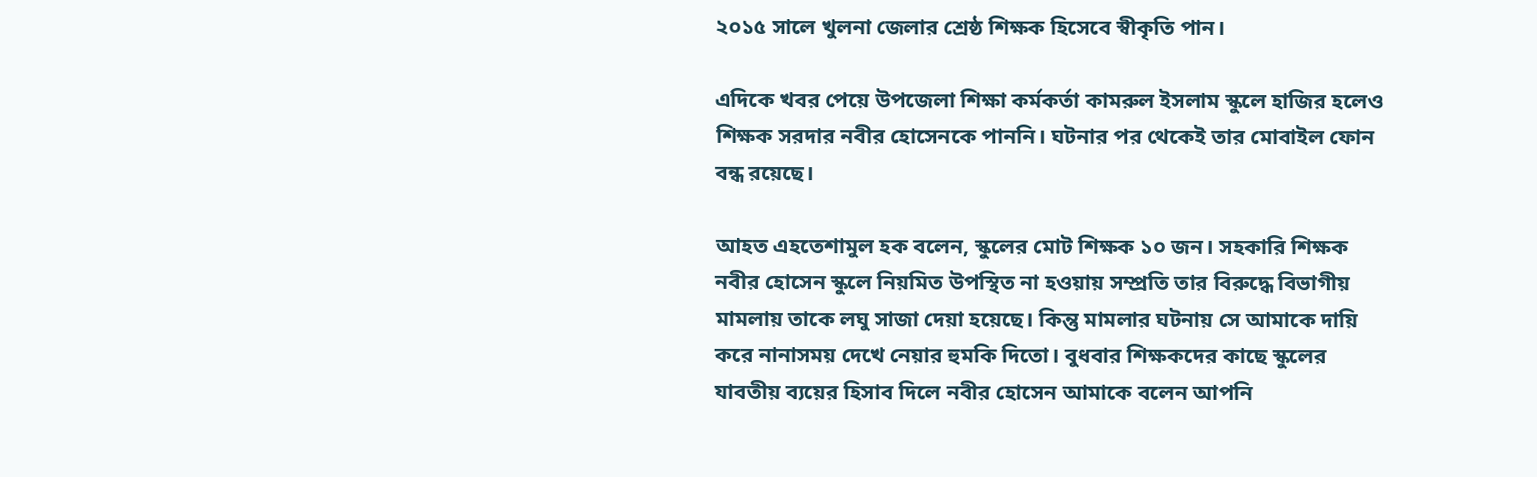২০১৫ সালে খুলনা জেলার শ্রেষ্ঠ শিক্ষক হিসেবে স্বীকৃতি পান।

এদিকে খবর পেয়ে উপজেলা শিক্ষা কর্মকর্তা কামরুল ইসলাম স্কুলে হাজির হলেও শিক্ষক সরদার নবীর হোসেনকে পাননি। ঘটনার পর থেকেই তার মোবাইল ফোন বন্ধ রয়েছে।

আহত এহতেশামুল হক বলেন, স্কুলের মোট শিক্ষক ১০ জন। সহকারি শিক্ষক নবীর হোসেন স্কুলে নিয়মিত উপস্থিত না হওয়ায় সম্প্রতি তার বিরুদ্ধে বিভাগীয় মামলায় তাকে লঘু সাজা দেয়া হয়েছে। কিন্তু মামলার ঘটনায় সে আমাকে দায়ি করে নানাসময় দেখে নেয়ার হুমকি দিতো। বুধবার শিক্ষকদের কাছে স্কুলের যাবতীয় ব্যয়ের হিসাব দিলে নবীর হোসেন আমাকে বলেন আপনি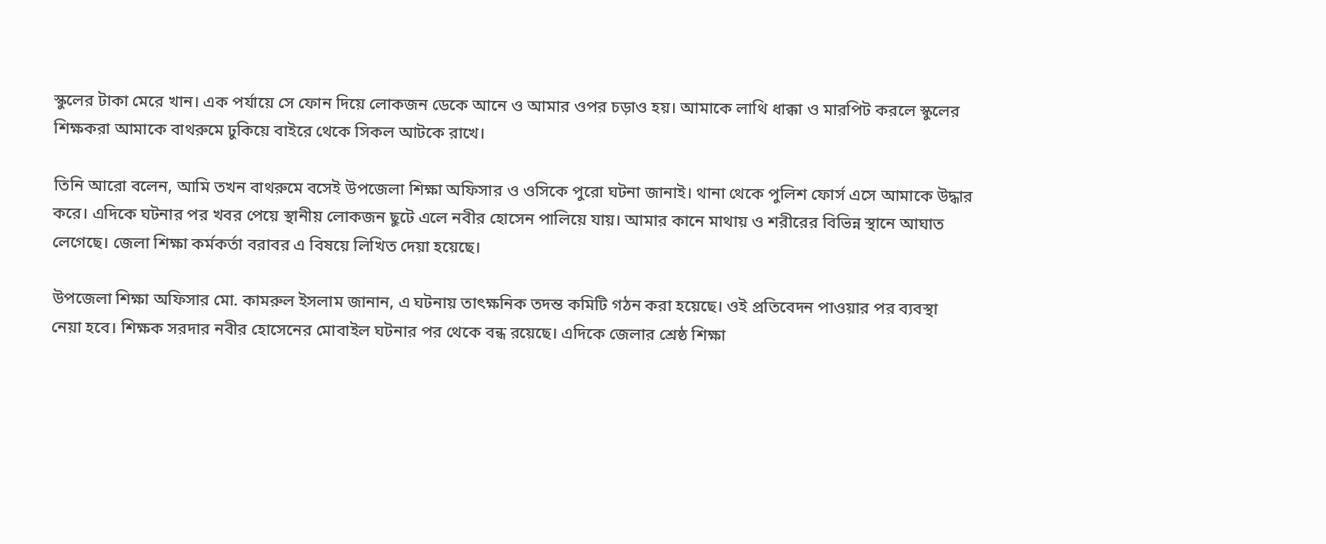স্কুলের টাকা মেরে খান। এক পর্যায়ে সে ফোন দিয়ে লোকজন ডেকে আনে ও আমার ওপর চড়াও হয়। আমাকে লাথি ধাক্কা ও মারপিট করলে স্কুলের শিক্ষকরা আমাকে বাথরুমে ঢুকিয়ে বাইরে থেকে সিকল আটকে রাখে।

তিনি আরো বলেন, আমি তখন বাথরুমে বসেই উপজেলা শিক্ষা অফিসার ও ওসিকে পুরো ঘটনা জানাই। থানা থেকে পুলিশ ফোর্স এসে আমাকে উদ্ধার করে। এদিকে ঘটনার পর খবর পেয়ে স্থানীয় লোকজন ছুটে এলে নবীর হোসেন পালিয়ে যায়। আমার কানে মাথায় ও শরীরের বিভিন্ন স্থানে আঘাত লেগেছে। জেলা শিক্ষা কর্মকর্তা বরাবর এ বিষয়ে লিখিত দেয়া হয়েছে।

উপজেলা শিক্ষা অফিসার মো. কামরুল ইসলাম জানান, এ ঘটনায় তাৎক্ষনিক তদন্ত কমিটি গঠন করা হয়েছে। ওই প্রতিবেদন পাওয়ার পর ব্যবস্থা নেয়া হবে। শিক্ষক সরদার নবীর হোসেনের মোবাইল ঘটনার পর থেকে বন্ধ রয়েছে। এদিকে জেলার শ্রেষ্ঠ শিক্ষা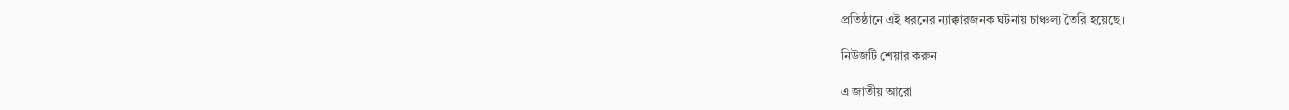প্রতিষ্ঠানে এই ধরনের ন্যাক্কারজনক ঘটনায় চাঞ্চল্য তৈরি হয়েছে।

নিউজটি শেয়ার করুন

এ জাতীয় আরো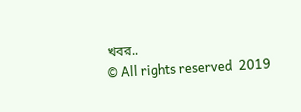খবর..
© All rights reserved  2019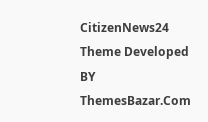CitizenNews24
Theme Developed BY ThemesBazar.Com